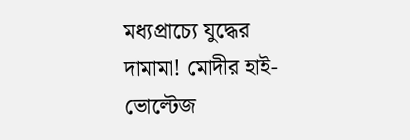মধ্যপ্রাচ্যে যুদ্ধের দামামা! মোদীর হাই-ভোল্টেজ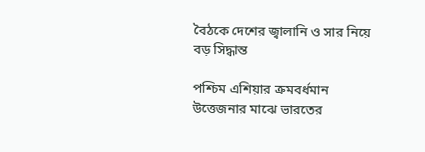বৈঠকে দেশের জ্বালানি ও সার নিয়ে বড় সিদ্ধান্ত

পশ্চিম এশিয়ার ক্রমবর্ধমান উত্তেজনার মাঝে ভারতের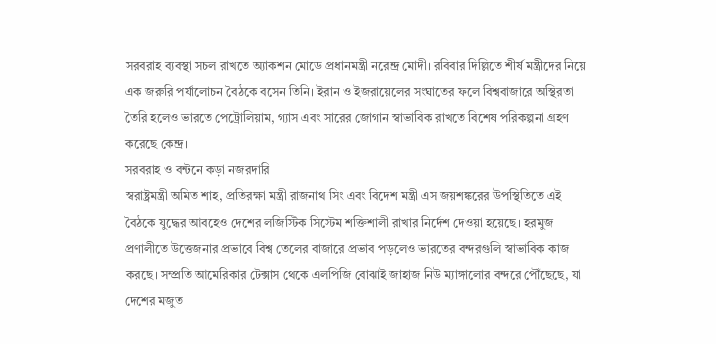সরবরাহ ব্যবস্থা সচল রাখতে অ্যাকশন মোডে প্রধানমন্ত্রী নরেন্দ্র মোদী। রবিবার দিল্লিতে শীর্ষ মন্ত্রীদের নিয়ে এক জরুরি পর্যালোচন বৈঠকে বসেন তিনি। ইরান ও ইজরায়েলের সংঘাতের ফলে বিশ্ববাজারে অস্থিরতা তৈরি হলেও ভারতে পেট্রোলিয়াম, গ্যাস এবং সারের জোগান স্বাভাবিক রাখতে বিশেষ পরিকল্পনা গ্রহণ করেছে কেন্দ্র।
সরবরাহ ও বন্টনে কড়া নজরদারি
স্বরাষ্ট্রমন্ত্রী অমিত শাহ, প্রতিরক্ষা মন্ত্রী রাজনাথ সিং এবং বিদেশ মন্ত্রী এস জয়শঙ্করের উপস্থিতিতে এই বৈঠকে যুদ্ধের আবহেও দেশের লজিস্টিক সিস্টেম শক্তিশালী রাখার নির্দেশ দেওয়া হয়েছে। হরমুজ প্রণালীতে উত্তেজনার প্রভাবে বিশ্ব তেলের বাজারে প্রভাব পড়লেও ভারতের বন্দরগুলি স্বাভাবিক কাজ করছে। সম্প্রতি আমেরিকার টেক্সাস থেকে এলপিজি বোঝাই জাহাজ নিউ ম্যাঙ্গালোর বন্দরে পৌঁছেছে, যা দেশের মজুত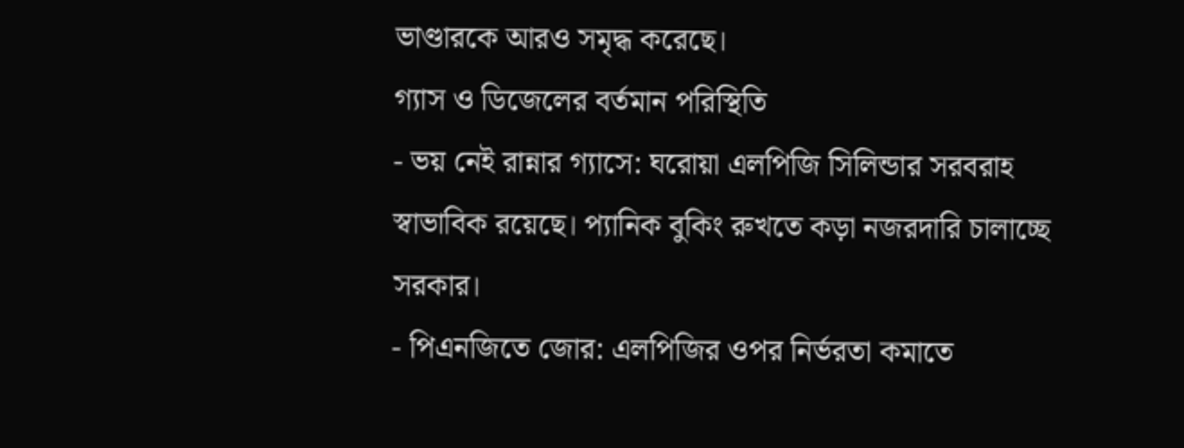ভাণ্ডারকে আরও সমৃদ্ধ করেছে।
গ্যাস ও ডিজেলের বর্তমান পরিস্থিতি
- ভয় নেই রান্নার গ্যাসে: ঘরোয়া এলপিজি সিলিন্ডার সরবরাহ স্বাভাবিক রয়েছে। প্যানিক বুকিং রুখতে কড়া নজরদারি চালাচ্ছে সরকার।
- পিএনজিতে জোর: এলপিজির ওপর নির্ভরতা কমাতে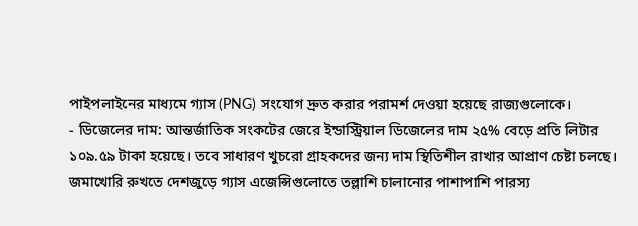পাইপলাইনের মাধ্যমে গ্যাস (PNG) সংযোগ দ্রুত করার পরামর্শ দেওয়া হয়েছে রাজ্যগুলোকে।
- ডিজেলের দাম: আন্তর্জাতিক সংকটের জেরে ইন্ডাস্ট্রিয়াল ডিজেলের দাম ২৫% বেড়ে প্রতি লিটার ১০৯.৫৯ টাকা হয়েছে। তবে সাধারণ খুচরো গ্রাহকদের জন্য দাম স্থিতিশীল রাখার আপ্রাণ চেষ্টা চলছে।
জমাখোরি রুখতে দেশজুড়ে গ্যাস এজেন্সিগুলোতে তল্লাশি চালানোর পাশাপাশি পারস্য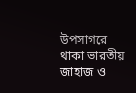উপসাগরে থাকা ভারতীয় জাহাজ ও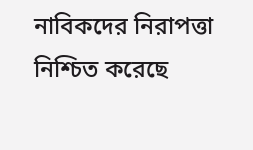নাবিকদের নিরাপত্তা নিশ্চিত করেছে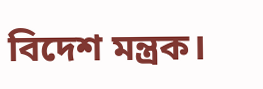বিদেশ মন্ত্রক।